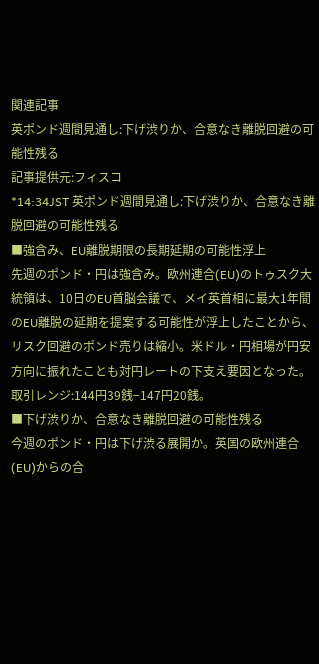関連記事
英ポンド週間見通し:下げ渋りか、合意なき離脱回避の可能性残る
記事提供元:フィスコ
*14:34JST 英ポンド週間見通し:下げ渋りか、合意なき離脱回避の可能性残る
■強含み、EU離脱期限の長期延期の可能性浮上
先週のポンド・円は強含み。欧州連合(EU)のトゥスク大統領は、10日のEU首脳会議で、メイ英首相に最大1年間のEU離脱の延期を提案する可能性が浮上したことから、リスク回避のポンド売りは縮小。米ドル・円相場が円安方向に振れたことも対円レートの下支え要因となった。取引レンジ:144円39銭−147円20銭。
■下げ渋りか、合意なき離脱回避の可能性残る
今週のポンド・円は下げ渋る展開か。英国の欧州連合(EU)からの合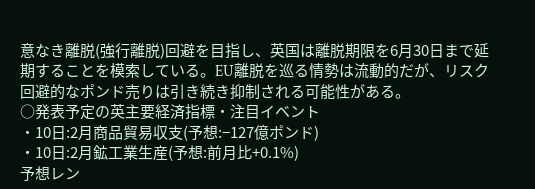意なき離脱(強行離脱)回避を目指し、英国は離脱期限を6月30日まで延期することを模索している。EU離脱を巡る情勢は流動的だが、リスク回避的なポンド売りは引き続き抑制される可能性がある。
○発表予定の英主要経済指標・注目イベント
・10日:2月商品貿易収支(予想:−127億ポンド)
・10日:2月鉱工業生産(予想:前月比+0.1%)
予想レン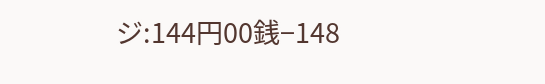ジ:144円00銭−148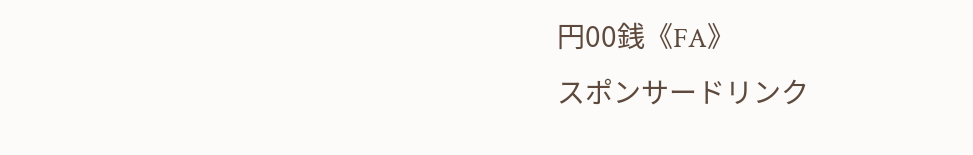円00銭《FA》
スポンサードリンク